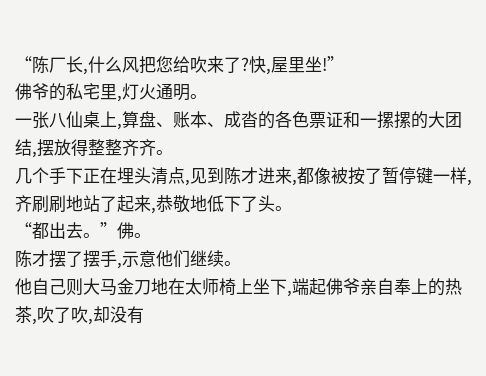“陈厂长,什么风把您给吹来了?快,屋里坐!”
佛爷的私宅里,灯火通明。
一张八仙桌上,算盘、账本、成沓的各色票证和一摞摞的大团结,摆放得整整齐齐。
几个手下正在埋头清点,见到陈才进来,都像被按了暂停键一样,齐刷刷地站了起来,恭敬地低下了头。
“都出去。”佛。
陈才摆了摆手,示意他们继续。
他自己则大马金刀地在太师椅上坐下,端起佛爷亲自奉上的热茶,吹了吹,却没有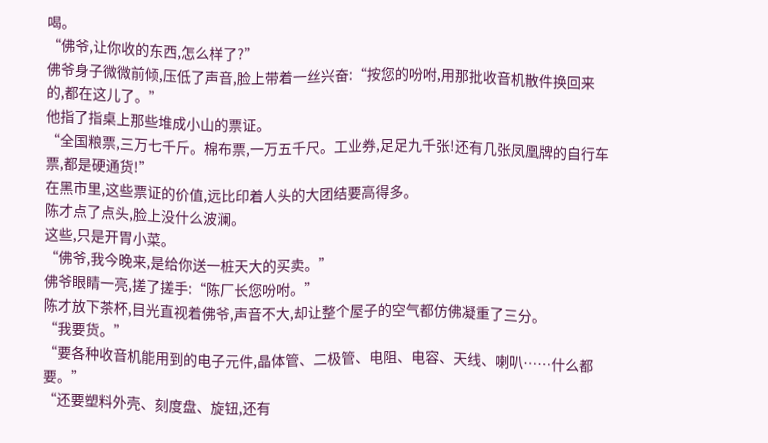喝。
“佛爷,让你收的东西,怎么样了?”
佛爷身子微微前倾,压低了声音,脸上带着一丝兴奋:“按您的吩咐,用那批收音机散件换回来的,都在这儿了。”
他指了指桌上那些堆成小山的票证。
“全国粮票,三万七千斤。棉布票,一万五千尺。工业券,足足九千张!还有几张凤凰牌的自行车票,都是硬通货!”
在黑市里,这些票证的价值,远比印着人头的大团结要高得多。
陈才点了点头,脸上没什么波澜。
这些,只是开胃小菜。
“佛爷,我今晚来,是给你送一桩天大的买卖。”
佛爷眼睛一亮,搓了搓手:“陈厂长您吩咐。”
陈才放下茶杯,目光直视着佛爷,声音不大,却让整个屋子的空气都仿佛凝重了三分。
“我要货。”
“要各种收音机能用到的电子元件,晶体管、二极管、电阻、电容、天线、喇叭……什么都要。”
“还要塑料外壳、刻度盘、旋钮,还有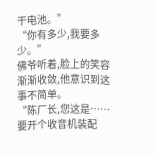干电池。”
“你有多少,我要多少。”
佛爷听着,脸上的笑容渐渐收敛,他意识到这事不简单。
“陈厂长,您这是……要开个收音机装配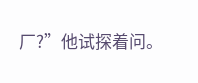厂?”他试探着问。